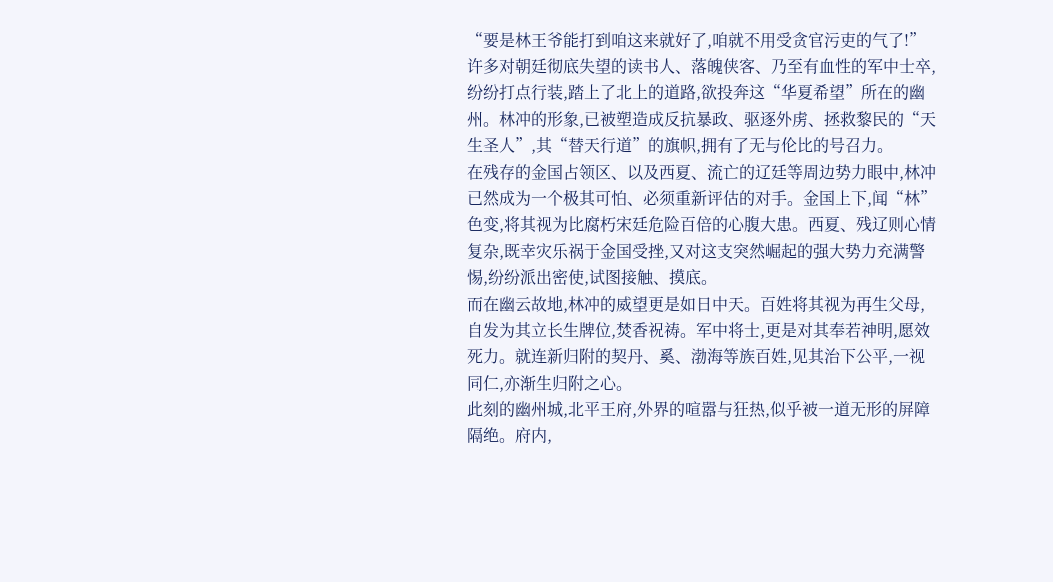“要是林王爷能打到咱这来就好了,咱就不用受贪官污吏的气了!”
许多对朝廷彻底失望的读书人、落魄侠客、乃至有血性的军中士卒,纷纷打点行装,踏上了北上的道路,欲投奔这“华夏希望”所在的幽州。林冲的形象,已被塑造成反抗暴政、驱逐外虏、拯救黎民的“天生圣人”,其“替天行道”的旗帜,拥有了无与伦比的号召力。
在残存的金国占领区、以及西夏、流亡的辽廷等周边势力眼中,林冲已然成为一个极其可怕、必须重新评估的对手。金国上下,闻“林”色变,将其视为比腐朽宋廷危险百倍的心腹大患。西夏、残辽则心情复杂,既幸灾乐祸于金国受挫,又对这支突然崛起的强大势力充满警惕,纷纷派出密使,试图接触、摸底。
而在幽云故地,林冲的威望更是如日中天。百姓将其视为再生父母,自发为其立长生牌位,焚香祝祷。军中将士,更是对其奉若神明,愿效死力。就连新归附的契丹、奚、渤海等族百姓,见其治下公平,一视同仁,亦渐生归附之心。
此刻的幽州城,北平王府,外界的喧嚣与狂热,似乎被一道无形的屏障隔绝。府内,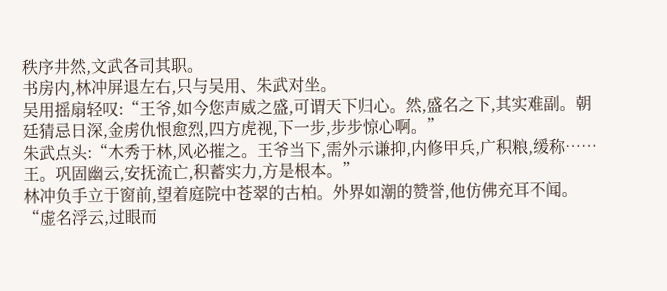秩序井然,文武各司其职。
书房内,林冲屏退左右,只与吴用、朱武对坐。
吴用摇扇轻叹:“王爷,如今您声威之盛,可谓天下归心。然,盛名之下,其实难副。朝廷猜忌日深,金虏仇恨愈烈,四方虎视,下一步,步步惊心啊。”
朱武点头:“木秀于林,风必摧之。王爷当下,需外示谦抑,内修甲兵,广积粮,缓称……王。巩固幽云,安抚流亡,积蓄实力,方是根本。”
林冲负手立于窗前,望着庭院中苍翠的古柏。外界如潮的赞誉,他仿佛充耳不闻。
“虚名浮云,过眼而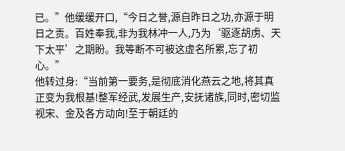已。”他缓缓开口,“今日之誉,源自昨日之功,亦源于明日之责。百姓奉我,非为我林冲一人,乃为‘驱逐胡虏、天下太平’之期盼。我等断不可被这虚名所累,忘了初心。”
他转过身:“当前第一要务,是彻底消化燕云之地,将其真正变为我根基!整军经武,发展生产,安抚诸族,同时,密切监视宋、金及各方动向!至于朝廷的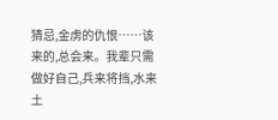猜忌,金虏的仇恨……该来的,总会来。我辈只需做好自己,兵来将挡,水来土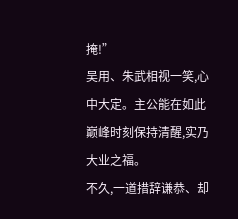掩!”
吴用、朱武相视一笑,心中大定。主公能在如此巅峰时刻保持清醒,实乃大业之福。
不久,一道措辞谦恭、却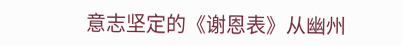意志坚定的《谢恩表》从幽州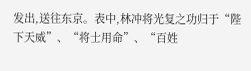发出,送往东京。表中,林冲将光复之功归于“陛下天威”、“将士用命”、“百姓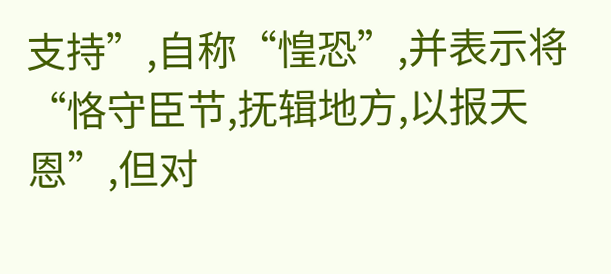支持”,自称“惶恐”,并表示将“恪守臣节,抚辑地方,以报天恩”,但对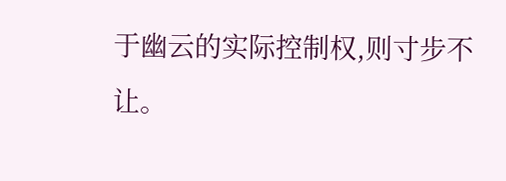于幽云的实际控制权,则寸步不让。